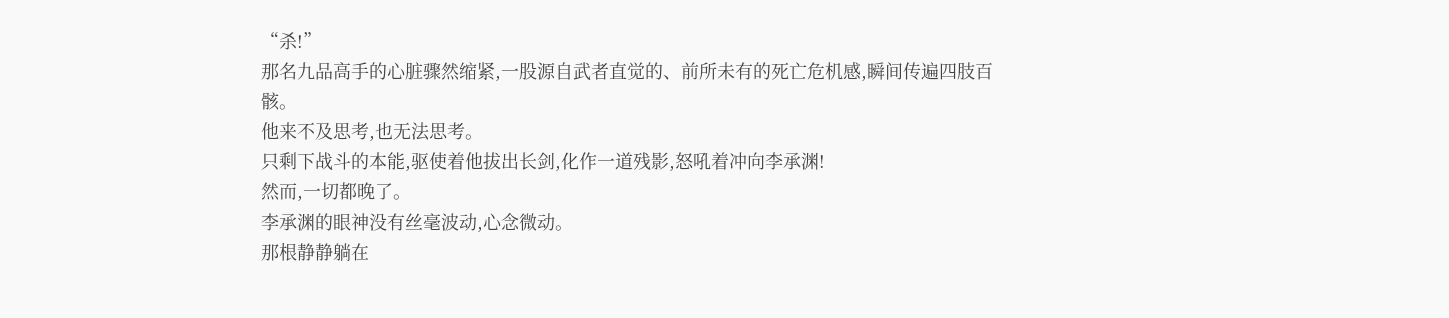“杀!”
那名九品高手的心脏骤然缩紧,一股源自武者直觉的、前所未有的死亡危机感,瞬间传遍四肢百骸。
他来不及思考,也无法思考。
只剩下战斗的本能,驱使着他拔出长剑,化作一道残影,怒吼着冲向李承渊!
然而,一切都晚了。
李承渊的眼神没有丝毫波动,心念微动。
那根静静躺在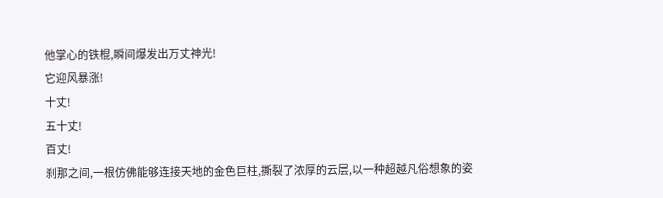他掌心的铁棍,瞬间爆发出万丈神光!
它迎风暴涨!
十丈!
五十丈!
百丈!
刹那之间,一根仿佛能够连接天地的金色巨柱,撕裂了浓厚的云层,以一种超越凡俗想象的姿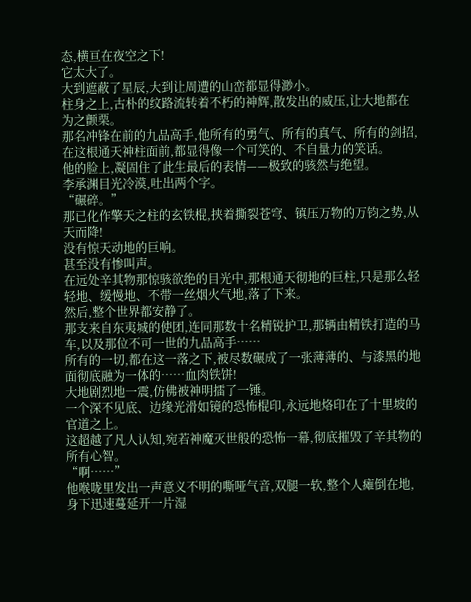态,横亘在夜空之下!
它太大了。
大到遮蔽了星辰,大到让周遭的山峦都显得渺小。
柱身之上,古朴的纹路流转着不朽的神辉,散发出的威压,让大地都在为之颤栗。
那名冲锋在前的九品高手,他所有的勇气、所有的真气、所有的剑招,在这根通天神柱面前,都显得像一个可笑的、不自量力的笑话。
他的脸上,凝固住了此生最后的表情——极致的骇然与绝望。
李承渊目光冷漠,吐出两个字。
“碾碎。”
那已化作擎天之柱的玄铁棍,挟着撕裂苍穹、镇压万物的万钧之势,从天而降!
没有惊天动地的巨响。
甚至没有惨叫声。
在远处辛其物那惊骇欲绝的目光中,那根通天彻地的巨柱,只是那么轻轻地、缓慢地、不带一丝烟火气地,落了下来。
然后,整个世界都安静了。
那支来自东夷城的使团,连同那数十名精锐护卫,那辆由精铁打造的马车,以及那位不可一世的九品高手……
所有的一切,都在这一落之下,被尽数碾成了一张薄薄的、与漆黑的地面彻底融为一体的……血肉铁饼!
大地剧烈地一震,仿佛被神明擂了一锤。
一个深不见底、边缘光滑如镜的恐怖棍印,永远地烙印在了十里坡的官道之上。
这超越了凡人认知,宛若神魔灭世般的恐怖一幕,彻底摧毁了辛其物的所有心智。
“啊……”
他喉咙里发出一声意义不明的嘶哑气音,双腿一软,整个人瘫倒在地,身下迅速蔓延开一片湿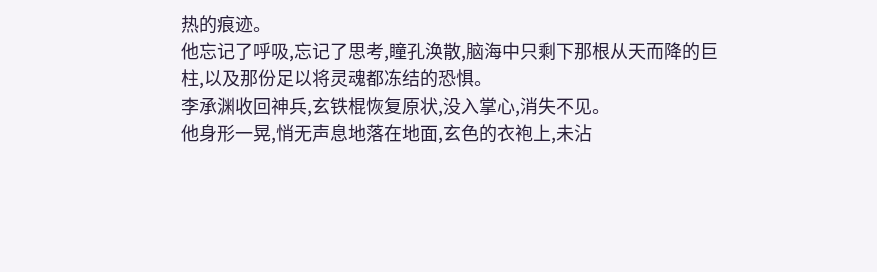热的痕迹。
他忘记了呼吸,忘记了思考,瞳孔涣散,脑海中只剩下那根从天而降的巨柱,以及那份足以将灵魂都冻结的恐惧。
李承渊收回神兵,玄铁棍恢复原状,没入掌心,消失不见。
他身形一晃,悄无声息地落在地面,玄色的衣袍上,未沾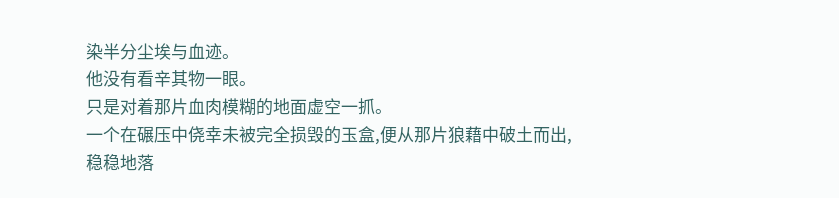染半分尘埃与血迹。
他没有看辛其物一眼。
只是对着那片血肉模糊的地面虚空一抓。
一个在碾压中侥幸未被完全损毁的玉盒,便从那片狼藉中破土而出,稳稳地落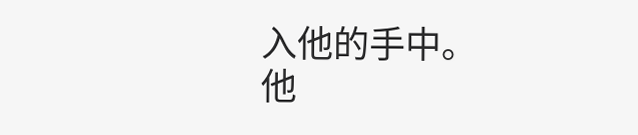入他的手中。
他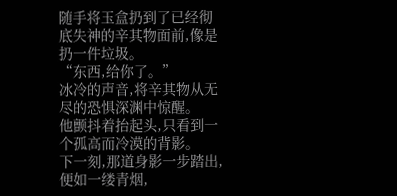随手将玉盒扔到了已经彻底失神的辛其物面前,像是扔一件垃圾。
“东西,给你了。”
冰冷的声音,将辛其物从无尽的恐惧深渊中惊醒。
他颤抖着抬起头,只看到一个孤高而冷漠的背影。
下一刻,那道身影一步踏出,便如一缕青烟,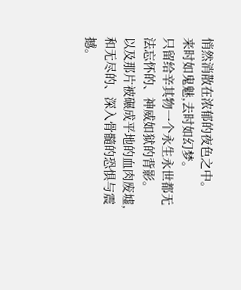悄然消散在浓郁的夜色之中。
来时如鬼魅,去时如幻梦。
只留给辛其物一个永生永世都无法忘怀的、神威如狱的背影。
以及那片被碾成平地的血肉废墟,和无尽的、深入骨髓的恐惧与震撼。